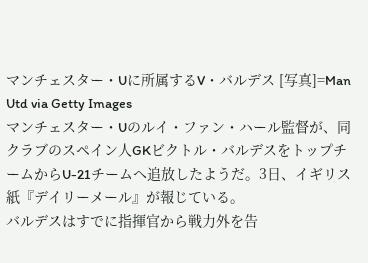マンチェスター・Uに所属するV・バルデス [写真]=Man Utd via Getty Images
マンチェスター・Uのルイ・ファン・ハール監督が、同クラブのスペイン人GKビクトル・バルデスをトップチームからU-21チームへ追放したようだ。3日、イギリス紙『デイリーメール』が報じている。
バルデスはすでに指揮官から戦力外を告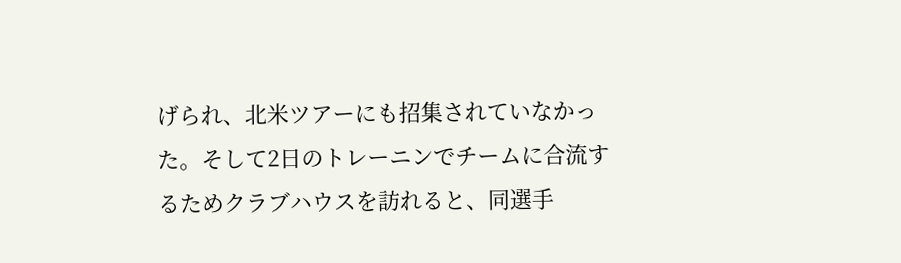げられ、北米ツアーにも招集されていなかった。そして2日のトレーニンでチームに合流するためクラブハウスを訪れると、同選手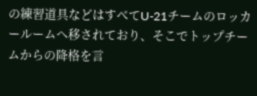の練習道具などはすべてU-21チームのロッカールームへ移されており、そこでトップチームからの降格を言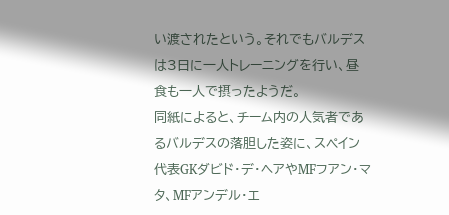い渡されたという。それでもバルデスは3日に一人トレーニングを行い、昼食も一人で摂ったようだ。
同紙によると、チーム内の人気者であるバルデスの落胆した姿に、スペイン代表GKダビド・デ・ヘアやMFフアン・マタ、MFアンデル・エ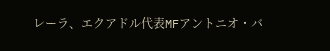レーラ、エクアドル代表MFアントニオ・バ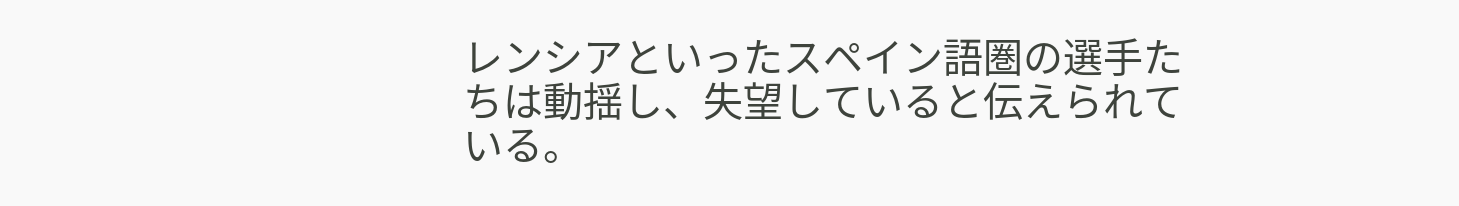レンシアといったスペイン語圏の選手たちは動揺し、失望していると伝えられている。